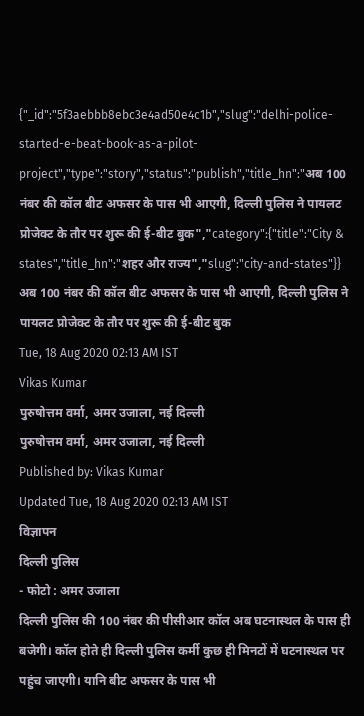{"_id":"5f3aebbb8ebc3e4ad50e4c1b","slug":"delhi-police-started-e-beat-book-as-a-pilot-project","type":"story","status":"publish","title_hn":"अब 100 नंबर की कॉल बीट अफसर के पास भी आएगी, दिल्ली पुलिस ने पायलट प्रोजेक्ट के तौर पर शुरू की ई-बीट बुक","category":{"title":"City & states","title_hn":"शहर और राज्य","slug":"city-and-states"}}
अब 100 नंबर की कॉल बीट अफसर के पास भी आएगी, दिल्ली पुलिस ने पायलट प्रोजेक्ट के तौर पर शुरू की ई-बीट बुक
Tue, 18 Aug 2020 02:13 AM IST
Vikas Kumar
पुरुषोत्तम वर्मा, अमर उजाला, नई दिल्ली
पुरुषोत्तम वर्मा, अमर उजाला, नई दिल्ली
Published by: Vikas Kumar
Updated Tue, 18 Aug 2020 02:13 AM IST
विज्ञापन
दिल्ली पुलिस
- फोटो : अमर उजाला
दिल्ली पुलिस की 100 नंबर की पीसीआर कॉल अब घटनास्थल के पास ही बजेगी। कॉल होते ही दिल्ली पुलिस कर्मी कुछ ही मिनटों में घटनास्थल पर पहुंच जाएगी। यानि बीट अफसर के पास भी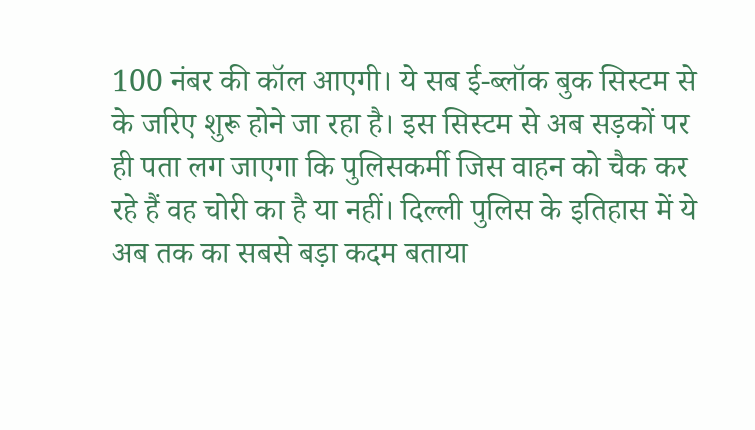100 नंबर की कॉल आएगी। ये सब ई-ब्लॉक बुक सिस्टम से के जरिए शुरू होने जा रहा है। इस सिस्टम से अब सड़कों पर ही पता लग जाएगा कि पुलिसकर्मी जिस वाहन को चैक कर रहे हैं वह चोरी का है या नहीं। दिल्ली पुलिस के इतिहास में ये अब तक का सबसे बड़ा कदम बताया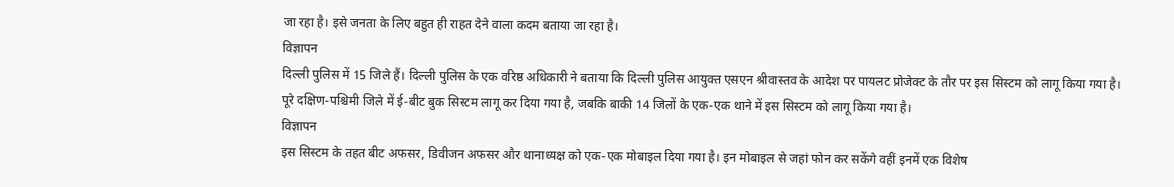जा रहा है। इसे जनता के लिए बहुत ही राहत देने वाला कदम बताया जा रहा है।
विज्ञापन
दिल्ली पुलिस में 15 जिले हैं। दिल्ली पुलिस के एक वरिष्ठ अधिकारी ने बताया कि दिल्ली पुलिस आयुक्त एसएन श्रीवास्तव के आदेश पर पायलट प्रोजेक्ट के तौर पर इस सिस्टम को लागू किया गया है। पूरे दक्षिण-पश्चिमी जिले में ई-बीट बुक सिस्टम लागू कर दिया गया है, जबकि बाकी 14 जिलों के एक-एक थाने में इस सिस्टम को लागू किया गया है।
विज्ञापन
इस सिस्टम के तहत बीट अफसर, डिवीजन अफसर और थानाध्यक्ष को एक-एक मोबाइल दिया गया है। इन मोबाइल से जहां फोन कर सकेंगे वहीं इनमें एक विशेष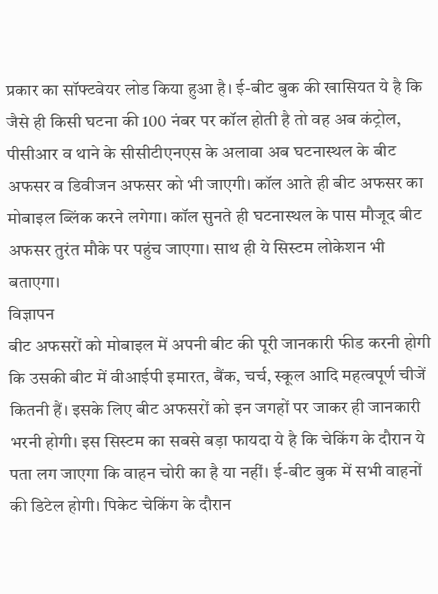प्रकार का सॉफ्टवेयर लोड किया हुआ है। ई-बीट बुक की खासियत ये है कि जैसे ही किसी घटना की 100 नंबर पर कॉल होती है तो वह अब कंट्रोल, पीसीआर व थाने के सीसीटीएनएस के अलावा अब घटनास्थल के बीट अफसर व डिवीजन अफसर को भी जाएगी। कॉल आते ही बीट अफसर का मोबाइल ब्लिंक करने लगेगा। कॉल सुनते ही घटनास्थल के पास मौजूद बीट अफसर तुरंत मौके पर पहुंच जाएगा। साथ ही ये सिस्टम लोकेशन भी बताएगा।
विज्ञापन
बीट अफसरों को मोबाइल में अपनी बीट की पूरी जानकारी फीड करनी होगी कि उसकी बीट में वीआईपी इमारत, बैंक, चर्च, स्कूल आदि महत्वपूर्ण चीजें कितनी हैं। इसके लिए बीट अफसरों को इन जगहों पर जाकर ही जानकारी भरनी होगी। इस सिस्टम का सबसे बड़ा फायदा ये है कि चेकिंग के दौरान ये पता लग जाएगा कि वाहन चोरी का है या नहीं। ई-बीट बुक में सभी वाहनों की डिटेल होगी। पिकेट चेकिंग के दौरान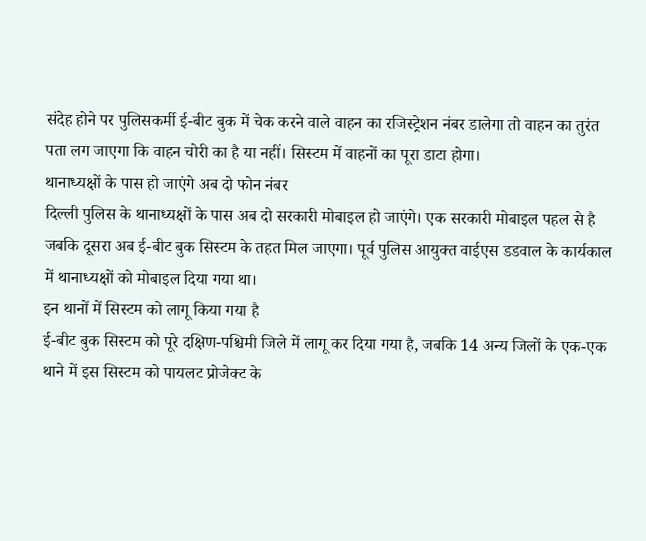संदेह होने पर पुलिसकर्मी ई-बीट बुक में चेक करने वाले वाहन का रजिस्ट्रेशन नंबर डालेगा तो वाहन का तुरंत पता लग जाएगा कि वाहन चोरी का है या नहीं। सिस्टम में वाहनों का पूरा डाटा होगा।
थानाध्यक्षों के पास हो जाएंगे अब दो फोन नंबर
दिल्ली पुलिस के थानाध्यक्षों के पास अब दो सरकारी मोबाइल हो जाएंगे। एक सरकारी मोबाइल पहल से है जबकि दूसरा अब ई-बीट बुक सिस्टम के तहत मिल जाएगा। पूर्व पुलिस आयुक्त वाईएस डडवाल के कार्यकाल में थानाध्यक्षों को मोबाइल दिया गया था।
इन थानों में सिस्टम को लागू किया गया है
ई-बीट बुक सिस्टम को पूरे दक्षिण-पश्चिमी जिले में लागू कर दिया गया है, जबकि 14 अन्य जिलों के एक-एक थाने में इस सिस्टम को पायलट प्रोजेक्ट के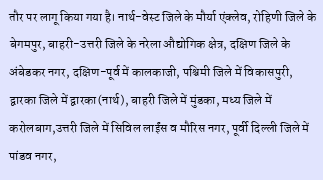तौर पर लागू किया गया है। नार्थ-वेस्ट जिले के मौर्या एंक्लेव, रोहिणी जिले के बेगमपुर, बाहरी-उत्तरी जिले के नरेला औद्योगिक क्षेत्र, दक्षिण जिले के अंबेडकर नगर, दक्षिण-पूर्व में कालकाजी, पश्चिमी जिले में विकासपुरी, द्वारका जिले में द्वारका(नार्थ), बाहरी जिले में मुंडका, मध्य जिले में करोलबाग,उत्तरी जिले में सिविल लाईंस व मौरिस नगर, पूर्वी दिल्ली जिले में पांडव नगर,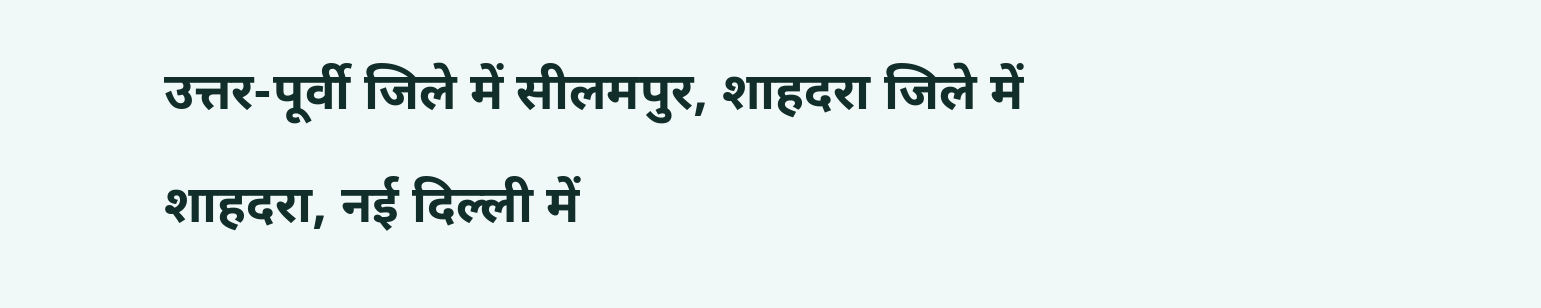उत्तर-पूर्वी जिले में सीलमपुर, शाहदरा जिले में शाहदरा, नई दिल्ली में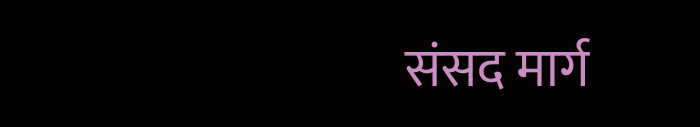संसद मार्ग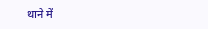थाने में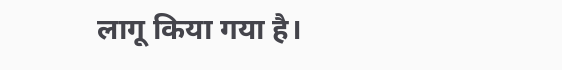लागू किया गया है।